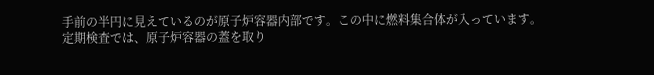手前の半円に見えているのが原子炉容器内部です。この中に燃料集合体が入っています。
定期検査では、原子炉容器の蓋を取り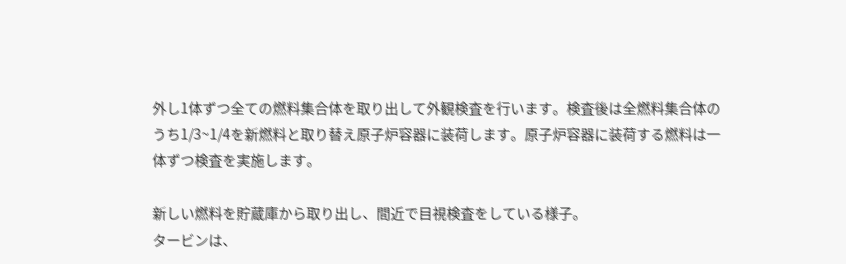外し1体ずつ全ての燃料集合体を取り出して外観検査を行います。検査後は全燃料集合体のうち1/3~1/4を新燃料と取り替え原子炉容器に装荷します。原子炉容器に装荷する燃料は一体ずつ検査を実施します。

新しい燃料を貯蔵庫から取り出し、間近で目視検査をしている様子。
タービンは、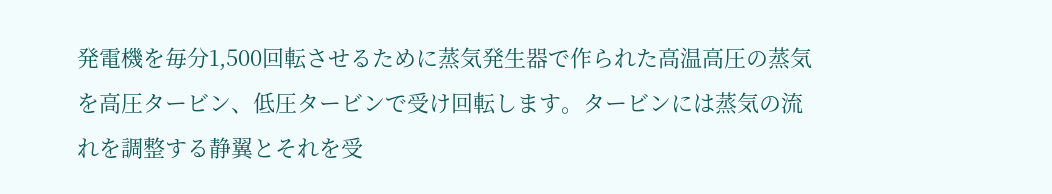発電機を毎分1,500回転させるために蒸気発生器で作られた高温高圧の蒸気を高圧タービン、低圧タービンで受け回転します。タービンには蒸気の流れを調整する静翼とそれを受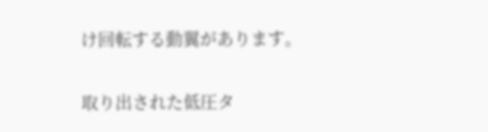け回転する動翼があります。

取り出された低圧タ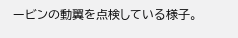ービンの動翼を点検している様子。